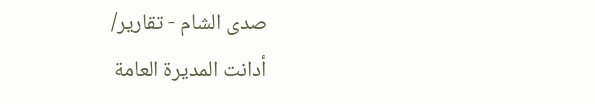صدى الشام - تقارير/
أدانت المديرة العامة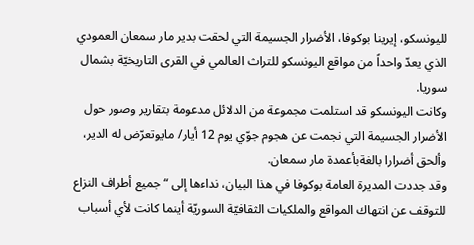لليونسكو، إيرينا بوكوفا، الأضرار الجسيمة التي لحقت بدير مار سمعان العمودي الذي يعدّ واحداً من مواقع اليونسكو للتراث العالمي في القرى التاريخيّة بشمال سوريا.
وكانت اليونسكو قد استلمت مجموعة من الدلائل مدعومة بتقارير وصور حول الأضرار الجسيمة التي نجمت عن هجوم جوّي يوم 12 أيار/ مايوتعرّض له الدير، وألحق أضرارا بالغةبأعمدة مار سمعان.
وقد جددت المديرة العامة بوكوفا في هذا البيان، نداءها إلى “جميع أطراف النزاع للتوقف عن انتهاك المواقع والملكيات الثقافيّة السوريّة أينما كانت لأي أسباب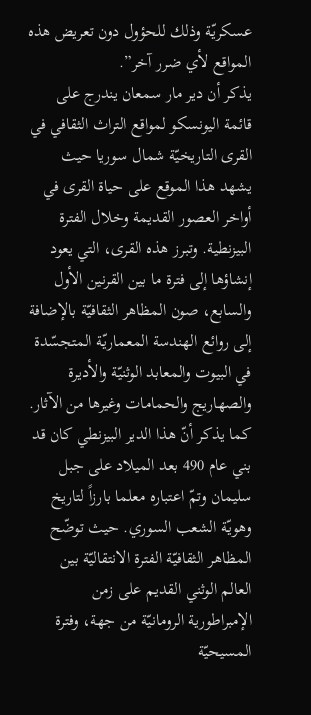عسكريّة وذلك للحؤول دون تعريض هذه المواقع لأي ضرر آخر”.
يذكر أن دير مار سمعان يندرج على قائمة اليونسكو لمواقع التراث الثقافي في القرى التاريخيّة شمال سوريا حيث يشهد هذا الموقع على حياة القرى في أواخر العصور القديمة وخلال الفترة البيزنطية. وتبرز هذه القرى، التي يعود إنشاؤها إلى فترة ما بين القرنين الأول والسابع، صون المظاهر الثقافيّة بالإضافة إلى روائع الهندسة المعماريّة المتجسّدة في البيوت والمعابد الوثنيّة والأديرة والصهاريج والحمامات وغيرها من الآثار.
كما يذكر أنّ هذا الدير البيزنطي كان قد بني عام 490 بعد الميلاد على جبل سليمان وتمّ اعتباره معلما بارزاً لتاريخ وهويّة الشعب السوري. حيث توضّح المظاهر الثقافيّة الفترة الانتقاليّة بين العالم الوثني القديم على زمن الإمبراطورية الرومانيّة من جهة، وفترة المسيحيّة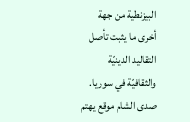البيزنطية من جهة أخرى ما يثبت تأصل التقاليد الدينيّة والثقافيّة في سوريا.
صدى الشام موقع يهتم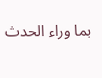بما وراء الحدث